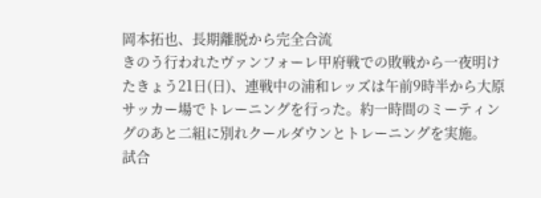岡本拓也、長期離脱から完全合流
きのう行われたヴァンフォーレ甲府戦での敗戦から一夜明けたきょう21日(日)、連戦中の浦和レッズは午前9時半から大原サッカー場でトレーニングを行った。約一時間のミーティングのあと二組に別れクールダウンとトレーニングを実施。
試合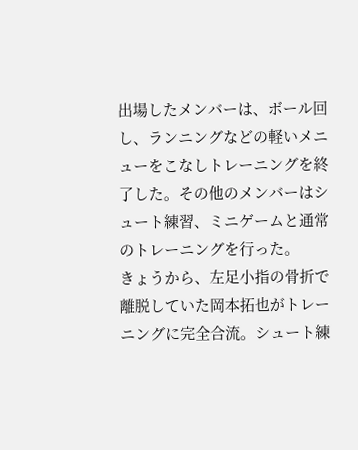出場したメンバーは、ボール回し、ランニングなどの軽いメニューをこなしトレーニングを終了した。その他のメンバーはシュート練習、ミニゲームと通常のトレーニングを行った。
きょうから、左足小指の骨折で離脱していた岡本拓也がトレーニングに完全合流。シュート練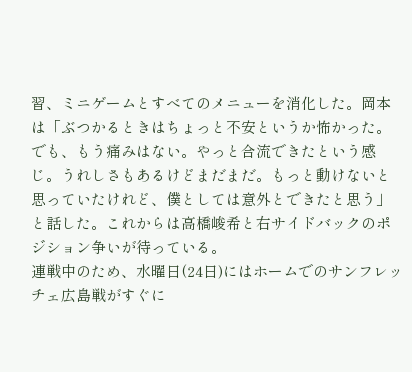習、ミニゲームとすべてのメニューを消化した。岡本は「ぶつかるときはちょっと不安というか怖かった。でも、もう痛みはない。やっと合流できたという感じ。うれしさもあるけどまだまだ。もっと動けないと思っていたけれど、僕としては意外とできたと思う」と話した。これからは高橋峻希と右サイドバックのポジション争いが待っている。
連戦中のため、水曜日(24日)にはホームでのサンフレッチェ広島戦がすぐに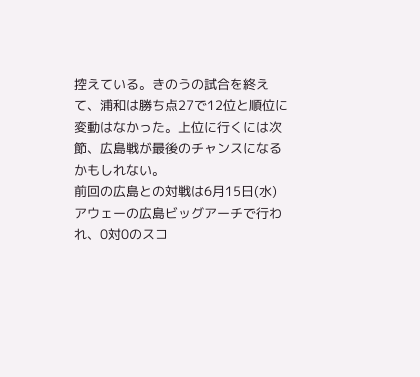控えている。きのうの試合を終えて、浦和は勝ち点27で12位と順位に変動はなかった。上位に行くには次節、広島戦が最後のチャンスになるかもしれない。
前回の広島との対戦は6月15日(水)アウェーの広島ビッグアーチで行われ、0対0のスコ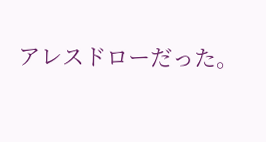アレスドローだった。